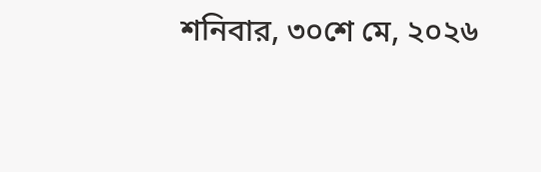শনিবার, ৩০শে মে, ২০২৬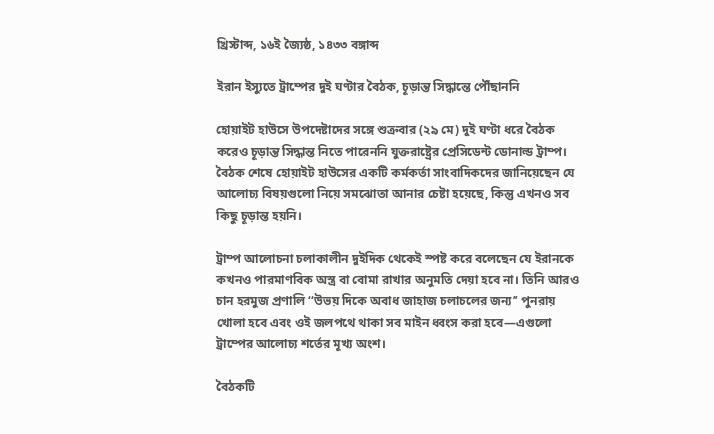খ্রিস্টাব্দ, ১৬ই জ্যৈষ্ঠ, ১৪৩৩ বঙ্গাব্দ

ইরান ইস্যুতে ট্রাম্পের দুই ঘণ্টার বৈঠক, চূড়ান্ত সিদ্ধান্তে পৌঁছাননি

হোয়াইট হাউসে উপদেষ্টাদের সঙ্গে শুক্রবার (২৯ মে) দুই ঘণ্টা ধরে বৈঠক করেও চূড়ান্ত সিদ্ধান্ত নিতে পারেননি যুক্তরাষ্ট্রের প্রেসিডেন্ট ডোনাল্ড ট্রাম্প। বৈঠক শেষে হোয়াইট হাউসের একটি কর্মকর্তা সাংবাদিকদের জানিয়েছেন যে আলোচ্য বিষয়গুলো নিয়ে সমঝোতা আনার চেষ্টা হয়েছে, কিন্তু এখনও সব কিছু চূড়ান্ত হয়নি।

ট্রাম্প আলোচনা চলাকালীন দুইদিক থেকেই স্পষ্ট করে বলেছেন যে ইরানকে কখনও পারমাণবিক অস্ত্র বা বোমা রাখার অনুমতি দেয়া হবে না। তিনি আরও চান হরমুজ প্রণালি ‘‘উভয় দিকে অবাধ জাহাজ চলাচলের জন্য’’ পুনরায় খোলা হবে এবং ওই জলপথে থাকা সব মাইন ধ্বংস করা হবে—এগুলো ট্রাম্পের আলোচ্য শর্তের মূখ্য অংশ।

বৈঠকটি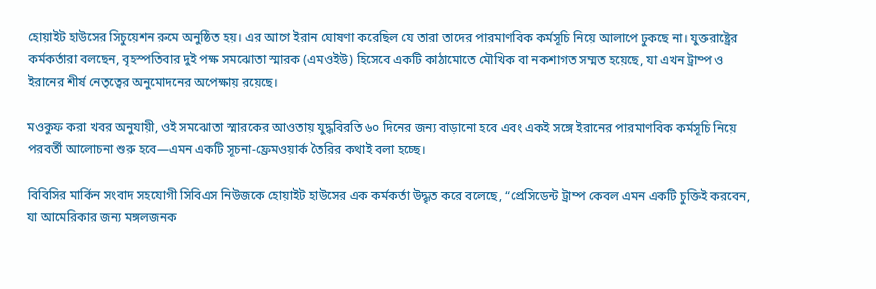হোয়াইট হাউসের সিচুয়েশন রুমে অনুষ্ঠিত হয়। এর আগে ইরান ঘোষণা করেছিল যে তারা তাদের পারমাণবিক কর্মসূচি নিয়ে আলাপে ঢুকছে না। যুক্তরাষ্ট্রের কর্মকর্তারা বলছেন, বৃহস্পতিবার দুই পক্ষ সমঝোতা স্মারক (এমওইউ) হিসেবে একটি কাঠামোতে মৌখিক বা নকশাগত সম্মত হয়েছে, যা এখন ট্রাম্প ও ইরানের শীর্ষ নেতৃত্বের অনুমোদনের অপেক্ষায় রয়েছে।

মওকুফ করা খবর অনুযায়ী, ওই সমঝোতা স্মারকের আওতায় যুদ্ধবিরতি ৬০ দিনের জন্য বাড়ানো হবে এবং একই সঙ্গে ইরানের পারমাণবিক কর্মসূচি নিয়ে পরবর্তী আলোচনা শুরু হবে—এমন একটি সূচনা-ফ্রেমওয়ার্ক তৈরির কথাই বলা হচ্ছে।

বিবিসির মার্কিন সংবাদ সহযোগী সিবিএস নিউজকে হোয়াইট হাউসের এক কর্মকর্তা উদ্ধৃত করে বলেছে, “প্রেসিডেন্ট ট্রাম্প কেবল এমন একটি চুক্তিই করবেন, যা আমেরিকার জন্য মঙ্গলজনক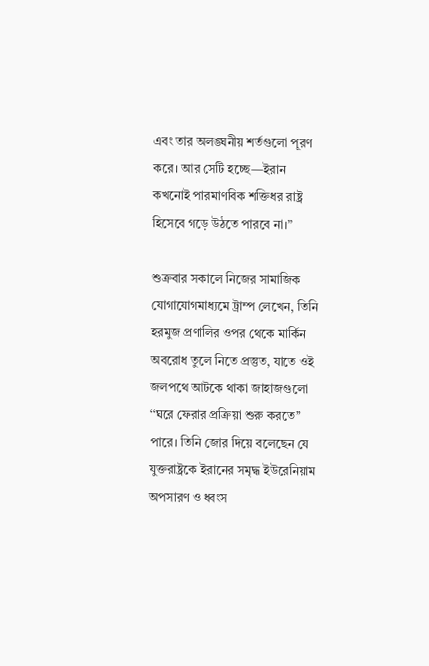এবং তার অলঙ্ঘনীয় শর্তগুলো পূরণ করে। আর সেটি হচ্ছে—ইরান কখনোই পারমাণবিক শক্তিধর রাষ্ট্র হিসেবে গড়ে উঠতে পারবে না।”

শুক্রবার সকালে নিজের সামাজিক যোগাযোগমাধ্যমে ট্রাম্প লেখেন, তিনি হরমুজ প্রণালির ওপর থেকে মার্কিন অবরোধ তুলে নিতে প্রস্তুত, যাতে ওই জলপথে আটকে থাকা জাহাজগুলো ‘‘ঘরে ফেরার প্রক্রিয়া শুরু করতে’’ পারে। তিনি জোর দিয়ে বলেছেন যে যুক্তরাষ্ট্রকে ইরানের সমৃদ্ধ ইউরেনিয়াম অপসারণ ও ধ্বংস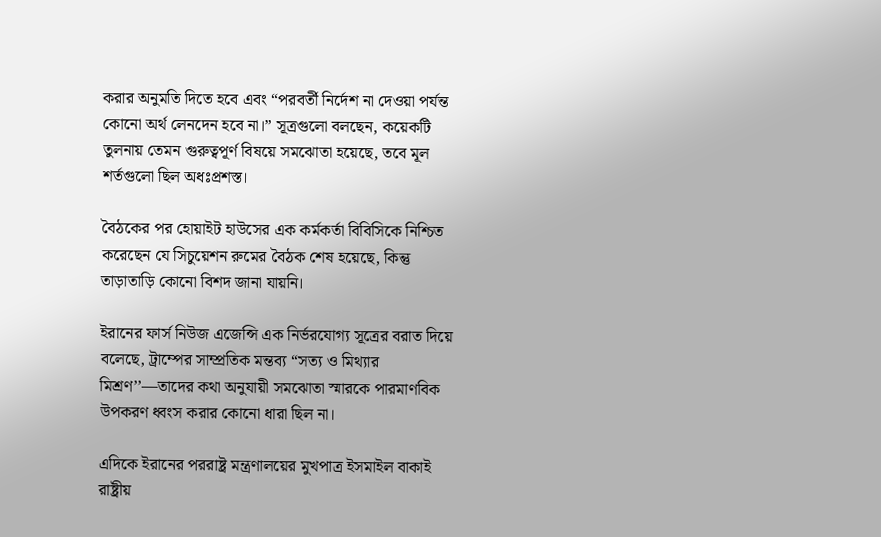করার অনুমতি দিতে হবে এবং “পরবর্তী নির্দেশ না দেওয়া পর্যন্ত কোনো অর্থ লেনদেন হবে না।” সূত্রগুলো বলছেন, কয়েকটি তুলনায় তেমন গুরুত্বপূর্ণ বিষয়ে সমঝোতা হয়েছে, তবে মূল শর্তগুলো ছিল অধঃপ্রশস্ত।

বৈঠকের পর হোয়াইট হাউসের এক কর্মকর্তা বিবিসিকে নিশ্চিত করেছেন যে সিচুয়েশন রুমের বৈঠক শেষ হয়েছে, কিন্তু তাড়াতাড়ি কোনো বিশদ জানা যায়নি।

ইরানের ফার্স নিউজ এজেন্সি এক নির্ভরযোগ্য সূত্রের বরাত দিয়ে বলেছে, ট্রাম্পের সাম্প্রতিক মন্তব্য ‘‘সত্য ও মিথ্যার মিশ্রণ’’—তাদের কথা অনুযায়ী সমঝোতা স্মারকে পারমাণবিক উপকরণ ধ্বংস করার কোনো ধারা ছিল না।

এদিকে ইরানের পররাষ্ট্র মন্ত্রণালয়ের মুখপাত্র ইসমাইল বাকাই রাষ্ট্রীয়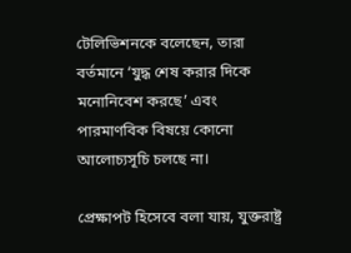টেলিভিশনকে বলেছেন, তারা বর্তমানে ‘যুদ্ধ শেষ করার দিকে মনোনিবেশ করছে’ এবং পারমাণবিক বিষয়ে কোনো আলোচ্যসূচি চলছে না।

প্রেক্ষাপট হিসেবে বলা যায়, যুক্তরাষ্ট্র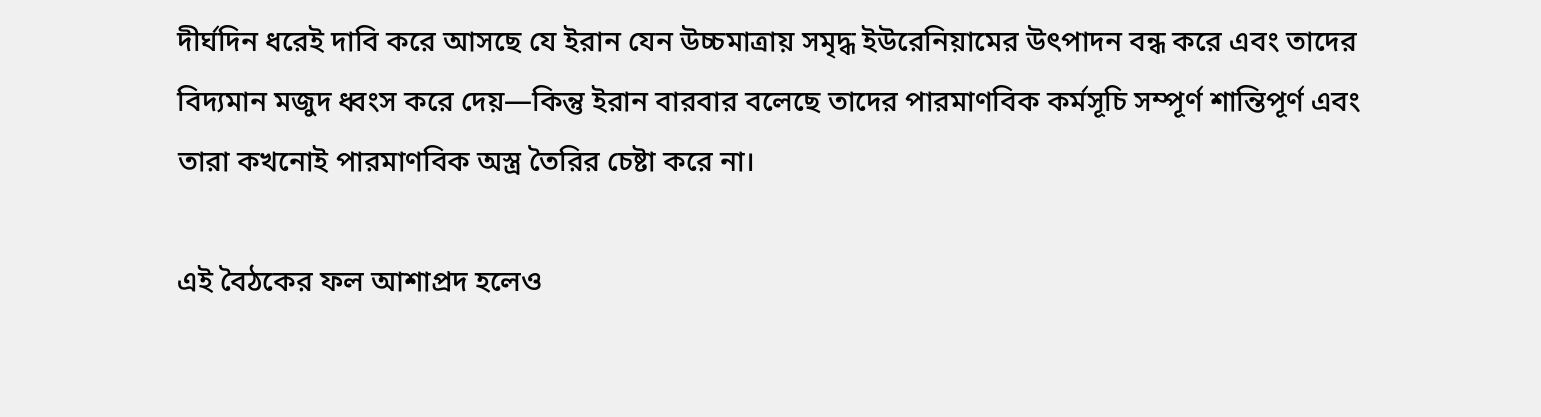দীর্ঘদিন ধরেই দাবি করে আসছে যে ইরান যেন উচ্চমাত্রায় সমৃদ্ধ ইউরেনিয়ামের উৎপাদন বন্ধ করে এবং তাদের বিদ্যমান মজুদ ধ্বংস করে দেয়—কিন্তু ইরান বারবার বলেছে তাদের পারমাণবিক কর্মসূচি সম্পূর্ণ শান্তিপূর্ণ এবং তারা কখনোই পারমাণবিক অস্ত্র তৈরির চেষ্টা করে না।

এই বৈঠকের ফল আশাপ্রদ হলেও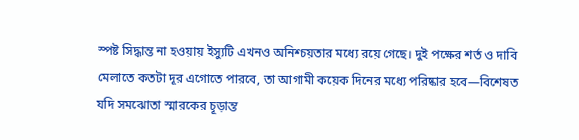স্পষ্ট সিদ্ধান্ত না হওয়ায় ইস্যুটি এখনও অনিশ্চয়তার মধ্যে রয়ে গেছে। দুই পক্ষের শর্ত ও দাবি মেলাতে কতটা দূর এগোতে পারবে, তা আগামী কয়েক দিনের মধ্যে পরিষ্কার হবে—বিশেষত যদি সমঝোতা স্মারকের চূড়ান্ত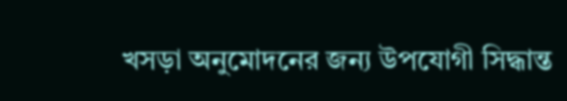খসড়া অনুমোদনের জন্য উপযোগী সিদ্ধান্ত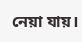নেয়া যায়।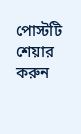পোস্টটি শেয়ার করুন